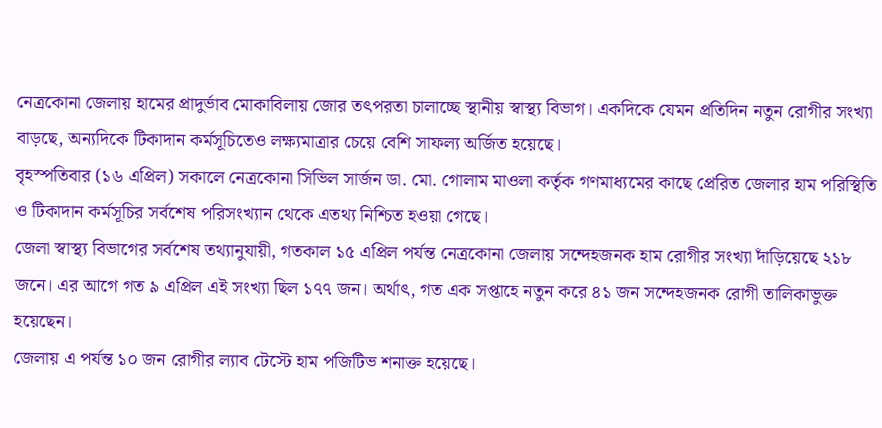নেত্রকোনা জেলায় হামের প্রাদুর্ভাব মোকাবিলায় জোর তৎপরতা চালাচ্ছে স্থানীয় স্বাস্থ্য বিভাগ। একদিকে যেমন প্রতিদিন নতুন রোগীর সংখ্যা বাড়ছে, অন্যদিকে টিকাদান কর্মসূচিতেও লক্ষ্যমাত্রার চেয়ে বেশি সাফল্য অর্জিত হয়েছে।
বৃহস্পতিবার (১৬ এপ্রিল) সকালে নেত্রকোনা সিভিল সার্জন ডা. মো. গোলাম মাওলা কর্তৃক গণমাধ্যমের কাছে প্রেরিত জেলার হাম পরিস্থিতি ও টিকাদান কর্মসূচির সর্বশেষ পরিসংখ্যান থেকে এতথ্য নিশ্চিত হওয়া গেছে।
জেলা স্বাস্থ্য বিভাগের সর্বশেষ তথ্যানুযায়ী, গতকাল ১৫ এপ্রিল পর্যন্ত নেত্রকোনা জেলায় সন্দেহজনক হাম রোগীর সংখ্যা দাঁড়িয়েছে ২১৮ জনে। এর আগে গত ৯ এপ্রিল এই সংখ্যা ছিল ১৭৭ জন। অর্থাৎ, গত এক সপ্তাহে নতুন করে ৪১ জন সন্দেহজনক রোগী তালিকাভুক্ত হয়েছেন।
জেলায় এ পর্যন্ত ১০ জন রোগীর ল্যাব টেস্টে হাম পজিটিভ শনাক্ত হয়েছে।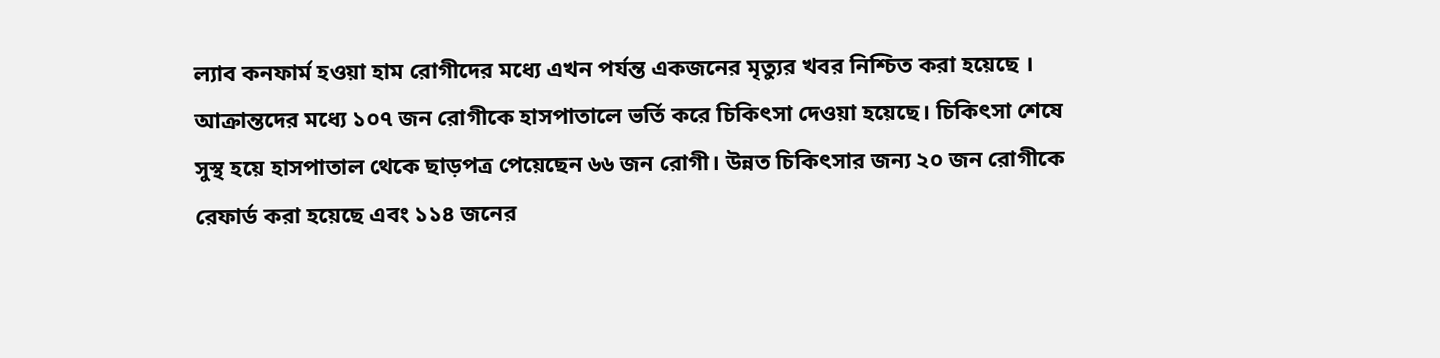ল্যাব কনফার্ম হওয়া হাম রোগীদের মধ্যে এখন পর্যন্ত একজনের মৃত্যুর খবর নিশ্চিত করা হয়েছে ।
আক্রান্তদের মধ্যে ১০৭ জন রোগীকে হাসপাতালে ভর্তি করে চিকিৎসা দেওয়া হয়েছে। চিকিৎসা শেষে সুস্থ হয়ে হাসপাতাল থেকে ছাড়পত্র পেয়েছেন ৬৬ জন রোগী। উন্নত চিকিৎসার জন্য ২০ জন রোগীকে রেফার্ড করা হয়েছে এবং ১১৪ জনের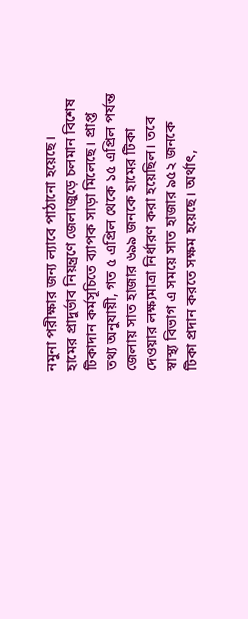নমুনা পরীক্ষার জন্য ল্যাবে পাঠানো হয়েছে।
হামের প্রাদুর্ভাব নিয়ন্ত্রণে জেলাজুড়ে চলমান বিশেষ টিকাদান কর্মসূচিতে ব্যাপক সাড়া মিলেছে। প্রাপ্ত তথ্য অনুযায়ী, গত ৫ এপ্রিল থেকে ১৫ এপ্রিল পর্যন্ত জেলায় সাত হাজার ৬৯৯ জনকে হামের টিকা দেওয়ার লক্ষ্যমাত্রা নির্ধারণ করা হয়েছিল। তবে স্বাস্থ্য বিভাগ এ সময়ে সাত হাজার ৯৫২ জনকে টিকা প্রদান করতে সক্ষম হয়েছে। অর্থাৎ,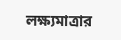লক্ষ্যমাত্রার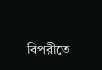বিপরীতে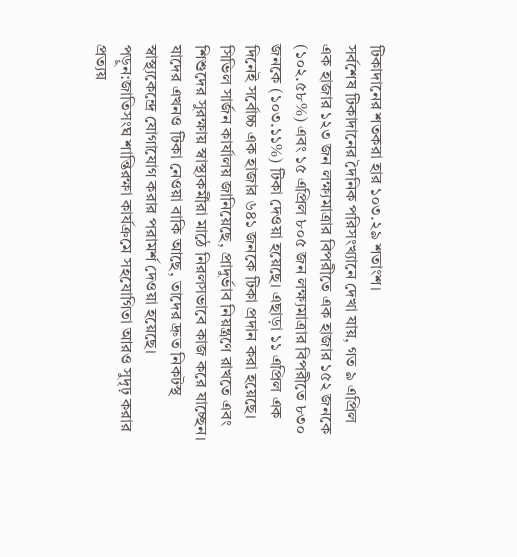টিকাদানের শতকরা হার ১০৩.২৯ শতাংশ।
সর্বশেষ টিকাদানের দৈনিক পরিসংখ্যানে দেখা যায়, গত ৯ এপ্রিল এক হাজার ১২৩ জন লক্ষ্যমাত্রার বিপরীতে এক হাজার ১৫২ জনকে (১০২.৫৮%) এবং ১৫ এপ্রিল ৮০৫ জন লক্ষ্যমাত্রার বিপরীতে ৮৩০ জনকে (১০৩.১১%) টিকা দেওয়া হয়েছে। এছাড়া ১১ এপ্রিল এক দিনেই সর্বোচ্চ এক হাজার ৬৪১ জনকে টিকা প্রদান করা হয়েছে।
সিভিল সার্জন কার্যালয় জানিয়েছে, প্রাদুর্ভাব নিয়ন্ত্রণে রাখতে এবং শিশুদের সুরক্ষায় স্বাস্থ্যকর্মীরা মাঠে নিরলসভাবে কাজ করে যাচ্ছেন। যাদের এখনও টিকা নেওয়া বাকি আছে, তাদের দ্রুত নিকটস্থ স্বাস্থ্যকেন্দ্রে যোগাযোগ করার পরামর্শ দেওয়া হয়েছে।
পড়ুন:জাতিসংঘ শান্তিরক্ষা কার্যক্রমে সহযোগিতা আরও সুদৃঢ় করার প্রত্যয়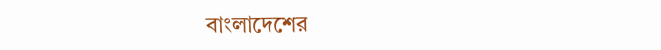বাংলাদেশের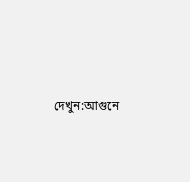দেখুন:আগুনে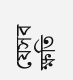যেসব ক্ষতি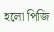হলো পিজি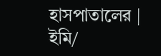হাসপাতালের |
ইমি/